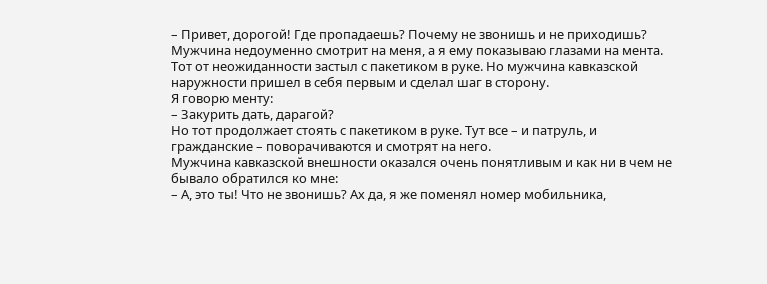– Привет, дорогой! Где пропадаешь? Почему не звонишь и не приходишь?
Мужчина недоуменно смотрит на меня, а я ему показываю глазами на мента. Тот от неожиданности застыл с пакетиком в руке. Но мужчина кавказской наружности пришел в себя первым и сделал шаг в сторону.
Я говорю менту:
– Закурить дать, дарагой?
Но тот продолжает стоять с пакетиком в руке. Тут все – и патруль, и гражданские – поворачиваются и смотрят на него.
Мужчина кавказской внешности оказался очень понятливым и как ни в чем не бывало обратился ко мне:
– А, это ты! Что не звонишь? Ах да, я же поменял номер мобильника,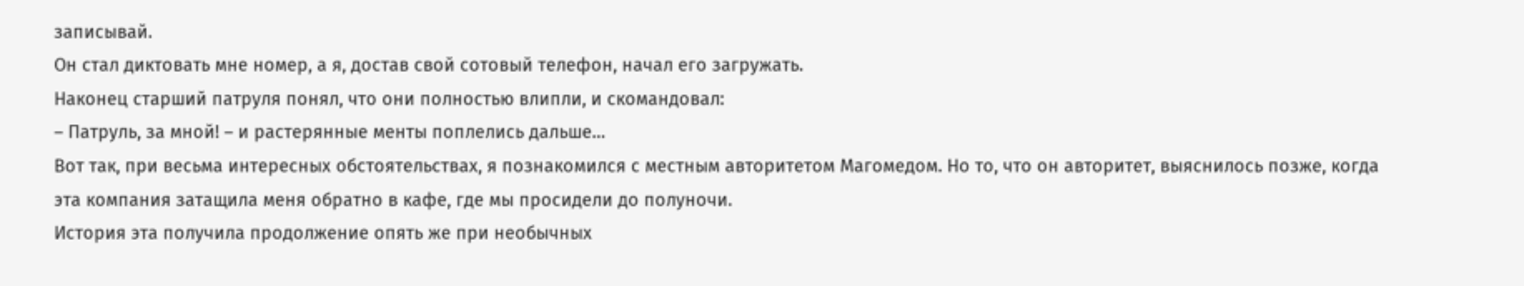записывай.
Он стал диктовать мне номер, а я, достав свой сотовый телефон, начал его загружать.
Наконец старший патруля понял, что они полностью влипли, и скомандовал:
– Патруль, за мной! – и растерянные менты поплелись дальше…
Вот так, при весьма интересных обстоятельствах, я познакомился с местным авторитетом Магомедом. Но то, что он авторитет, выяснилось позже, когда эта компания затащила меня обратно в кафе, где мы просидели до полуночи.
История эта получила продолжение опять же при необычных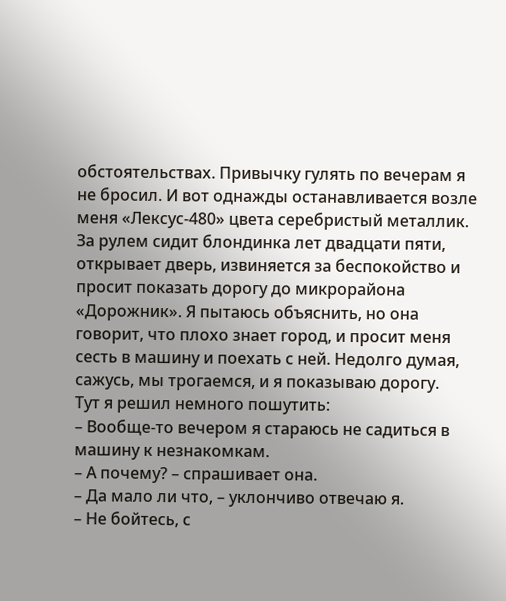обстоятельствах. Привычку гулять по вечерам я не бросил. И вот однажды останавливается возле меня «Лексус-480» цвета серебристый металлик. За рулем сидит блондинка лет двадцати пяти, открывает дверь, извиняется за беспокойство и просит показать дорогу до микрорайона «Дорожник». Я пытаюсь объяснить, но она говорит, что плохо знает город, и просит меня сесть в машину и поехать с ней. Недолго думая, сажусь, мы трогаемся, и я показываю дорогу.
Тут я решил немного пошутить:
– Вообще-то вечером я стараюсь не садиться в машину к незнакомкам.
– А почему? – спрашивает она.
– Да мало ли что, – уклончиво отвечаю я.
– Не бойтесь, с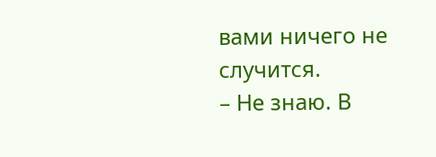вами ничего не случится.
– Не знаю. В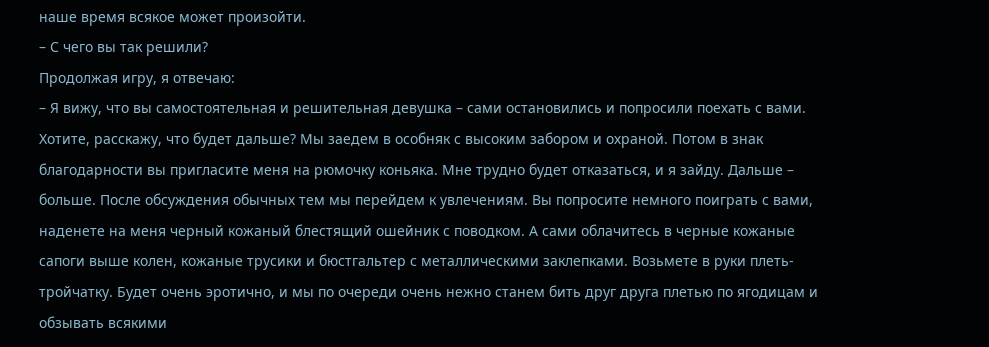наше время всякое может произойти.
– С чего вы так решили?
Продолжая игру, я отвечаю:
– Я вижу, что вы самостоятельная и решительная девушка – сами остановились и попросили поехать с вами. Хотите, расскажу, что будет дальше? Мы заедем в особняк с высоким забором и охраной. Потом в знак благодарности вы пригласите меня на рюмочку коньяка. Мне трудно будет отказаться, и я зайду. Дальше – больше. После обсуждения обычных тем мы перейдем к увлечениям. Вы попросите немного поиграть с вами, наденете на меня черный кожаный блестящий ошейник с поводком. А сами облачитесь в черные кожаные сапоги выше колен, кожаные трусики и бюстгальтер с металлическими заклепками. Возьмете в руки плеть-тройчатку. Будет очень эротично, и мы по очереди очень нежно станем бить друг друга плетью по ягодицам и обзывать всякими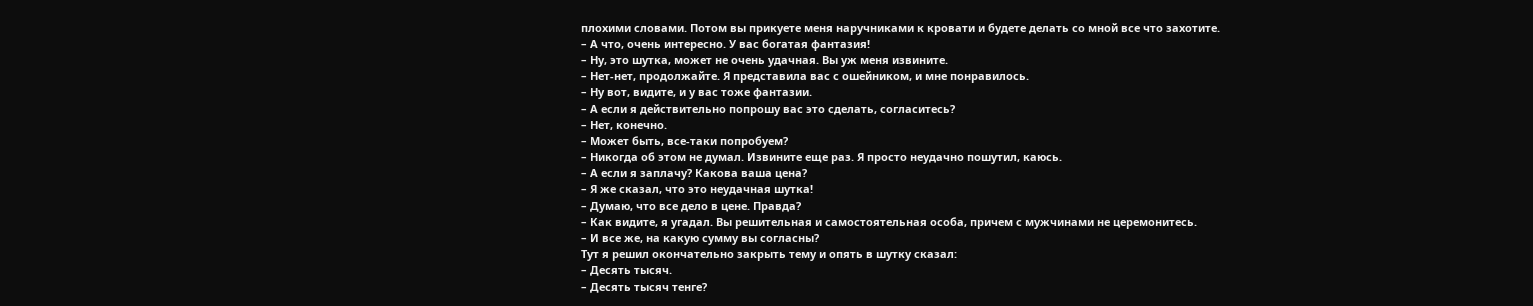плохими словами. Потом вы прикуете меня наручниками к кровати и будете делать со мной все что захотите.
– А что, очень интересно. У вас богатая фантазия!
– Ну, это шутка, может не очень удачная. Вы уж меня извините.
– Нет-нет, продолжайте. Я представила вас с ошейником, и мне понравилось.
– Ну вот, видите, и у вас тоже фантазии.
– А если я действительно попрошу вас это сделать, согласитесь?
– Нет, конечно.
– Может быть, все-таки попробуем?
– Никогда об этом не думал. Извините еще раз. Я просто неудачно пошутил, каюсь.
– А если я заплачу? Какова ваша цена?
– Я же сказал, что это неудачная шутка!
– Думаю, что все дело в цене. Правда?
– Как видите, я угадал. Вы решительная и самостоятельная особа, причем с мужчинами не церемонитесь.
– И все же, на какую сумму вы согласны?
Тут я решил окончательно закрыть тему и опять в шутку сказал:
– Десять тысяч.
– Десять тысяч тенге?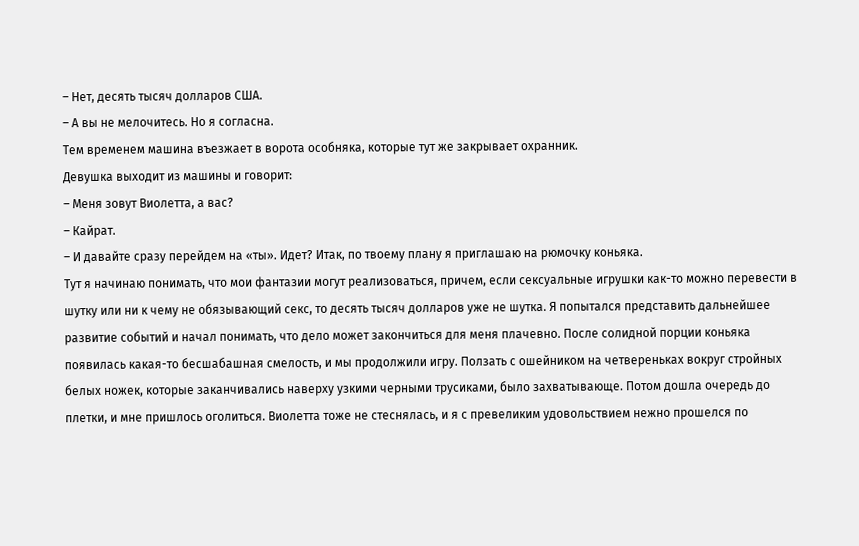– Нет, десять тысяч долларов США.
– А вы не мелочитесь. Но я согласна.
Тем временем машина въезжает в ворота особняка, которые тут же закрывает охранник.
Девушка выходит из машины и говорит:
– Меня зовут Виолетта, а вас?
– Кайрат.
– И давайте сразу перейдем на «ты». Идет? Итак, по твоему плану я приглашаю на рюмочку коньяка.
Тут я начинаю понимать, что мои фантазии могут реализоваться, причем, если сексуальные игрушки как-то можно перевести в шутку или ни к чему не обязывающий секс, то десять тысяч долларов уже не шутка. Я попытался представить дальнейшее развитие событий и начал понимать, что дело может закончиться для меня плачевно. После солидной порции коньяка появилась какая-то бесшабашная смелость, и мы продолжили игру. Ползать с ошейником на четвереньках вокруг стройных белых ножек, которые заканчивались наверху узкими черными трусиками, было захватывающе. Потом дошла очередь до плетки, и мне пришлось оголиться. Виолетта тоже не стеснялась, и я с превеликим удовольствием нежно прошелся по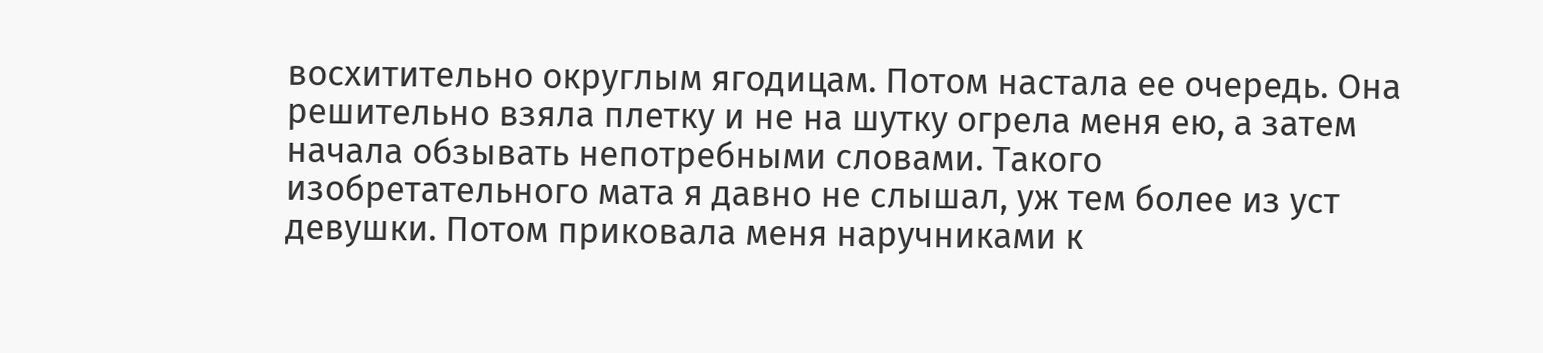восхитительно округлым ягодицам. Потом настала ее очередь. Она решительно взяла плетку и не на шутку огрела меня ею, а затем начала обзывать непотребными словами. Такого изобретательного мата я давно не слышал, уж тем более из уст девушки. Потом приковала меня наручниками к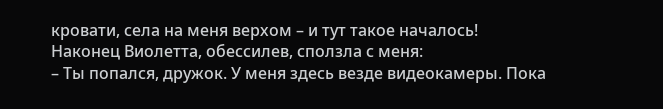кровати, села на меня верхом – и тут такое началось!
Наконец Виолетта, обессилев, сползла с меня:
– Ты попался, дружок. У меня здесь везде видеокамеры. Пока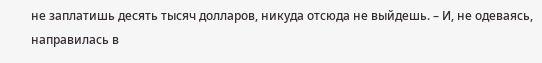не заплатишь десять тысяч долларов, никуда отсюда не выйдешь. – И, не одеваясь, направилась в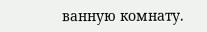ванную комнату.